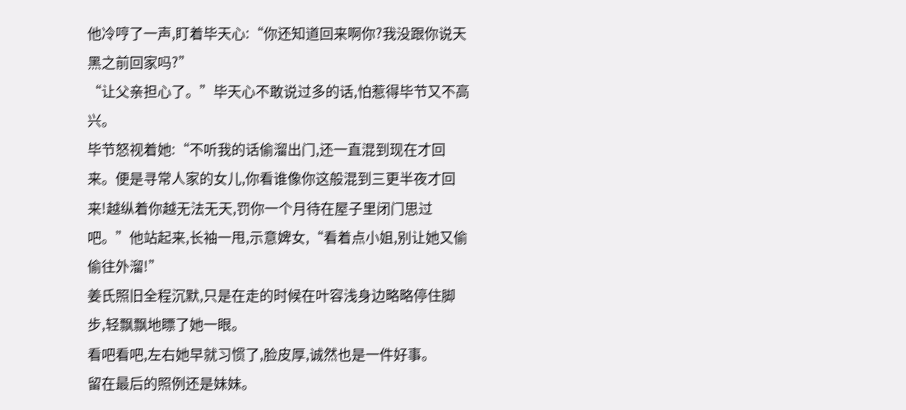他冷哼了一声,盯着毕天心:“你还知道回来啊你?我没跟你说天黑之前回家吗?”
“让父亲担心了。”毕天心不敢说过多的话,怕惹得毕节又不高兴。
毕节怒视着她:“不听我的话偷溜出门,还一直混到现在才回来。便是寻常人家的女儿,你看谁像你这般混到三更半夜才回来!越纵着你越无法无天,罚你一个月待在屋子里闭门思过吧。”他站起来,长袖一甩,示意婢女,“看着点小姐,别让她又偷偷往外溜!”
姜氏照旧全程沉默,只是在走的时候在叶容浅身边略略停住脚步,轻飘飘地瞟了她一眼。
看吧看吧,左右她早就习惯了,脸皮厚,诚然也是一件好事。
留在最后的照例还是妹妹。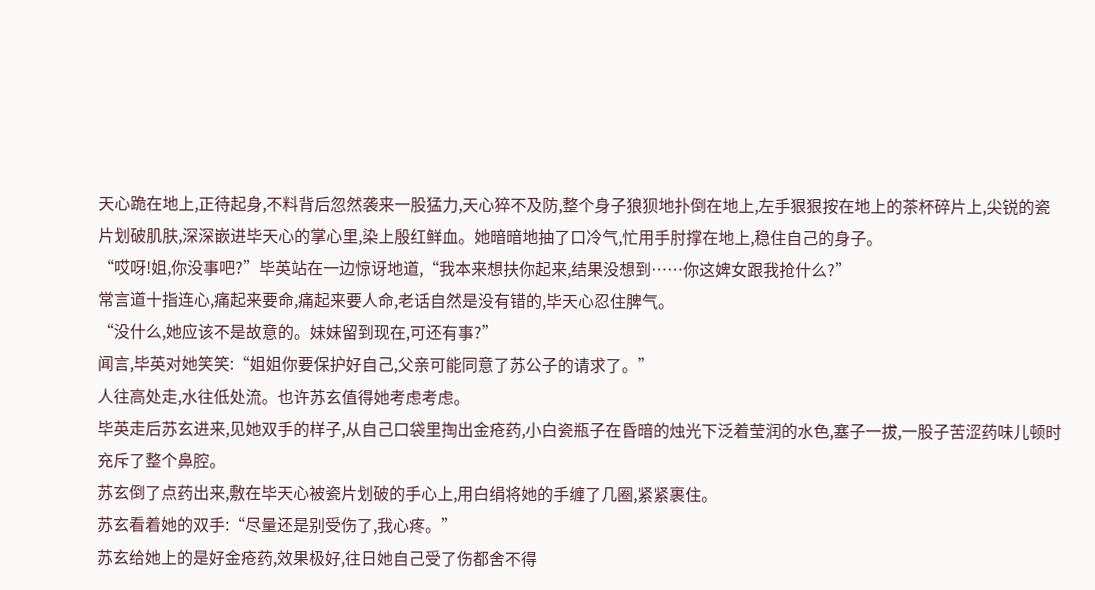天心跪在地上,正待起身,不料背后忽然袭来一股猛力,天心猝不及防,整个身子狼狈地扑倒在地上,左手狠狠按在地上的茶杯碎片上,尖锐的瓷片划破肌肤,深深嵌进毕天心的掌心里,染上殷红鲜血。她暗暗地抽了口冷气,忙用手肘撑在地上,稳住自己的身子。
“哎呀!姐,你没事吧?”毕英站在一边惊讶地道,“我本来想扶你起来,结果没想到……你这婢女跟我抢什么?”
常言道十指连心,痛起来要命,痛起来要人命,老话自然是没有错的,毕天心忍住脾气。
“没什么,她应该不是故意的。妹妹留到现在,可还有事?”
闻言,毕英对她笑笑:“姐姐你要保护好自己,父亲可能同意了苏公子的请求了。”
人往高处走,水往低处流。也许苏玄值得她考虑考虑。
毕英走后苏玄进来,见她双手的样子,从自己口袋里掏出金疮药,小白瓷瓶子在昏暗的烛光下泛着莹润的水色,塞子一拔,一股子苦涩药味儿顿时充斥了整个鼻腔。
苏玄倒了点药出来,敷在毕天心被瓷片划破的手心上,用白绢将她的手缠了几圈,紧紧裹住。
苏玄看着她的双手:“尽量还是别受伤了,我心疼。”
苏玄给她上的是好金疮药,效果极好,往日她自己受了伤都舍不得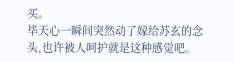买。
毕天心一瞬间突然动了嫁给苏玄的念头,也许被人呵护就是这种感觉吧。